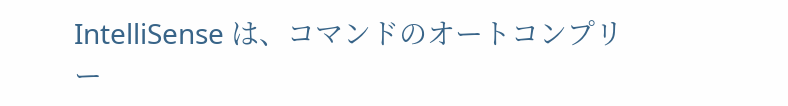IntelliSense は、コマンドのオートコンプリー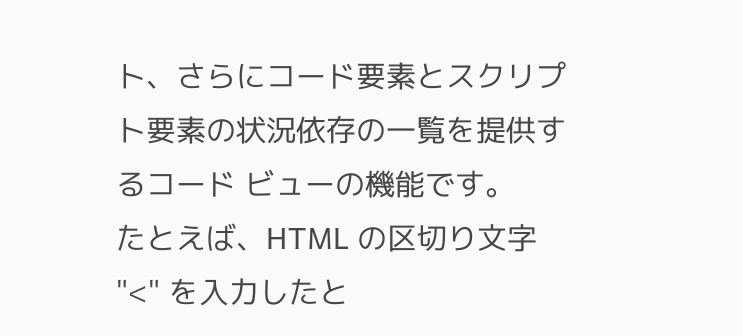ト、さらにコード要素とスクリプト要素の状況依存の一覧を提供するコード ビューの機能です。
たとえば、HTML の区切り文字 "<" を入力したと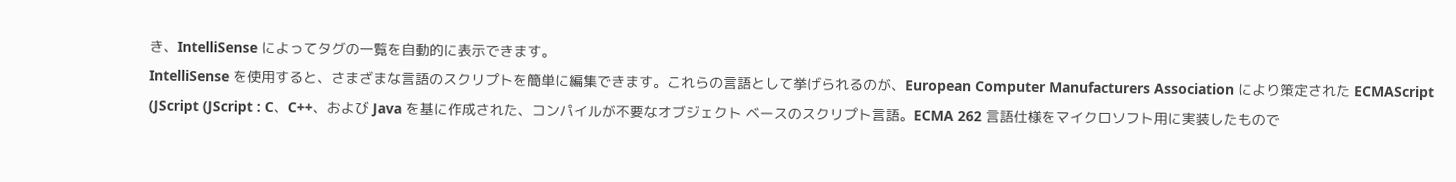き、IntelliSense によってタグの一覧を自動的に表示できます。
IntelliSense を使用すると、さまざまな言語のスクリプトを簡単に編集できます。これらの言語として挙げられるのが、European Computer Manufacturers Association により策定された ECMAScript (JScript (JScript : C、C++、および Java を基に作成された、コンパイルが不要なオブジェクト ベースのスクリプト言語。ECMA 262 言語仕様をマイクロソフト用に実装したもので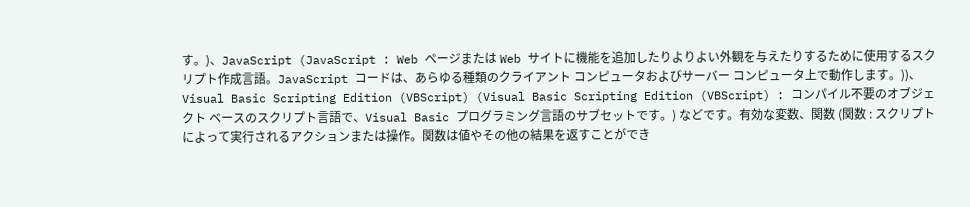す。)、JavaScript (JavaScript : Web ページまたは Web サイトに機能を追加したりよりよい外観を与えたりするために使用するスクリプト作成言語。JavaScript コードは、あらゆる種類のクライアント コンピュータおよびサーバー コンピュータ上で動作します。))、Visual Basic Scripting Edition (VBScript) (Visual Basic Scripting Edition (VBScript) : コンパイル不要のオブジェクト ベースのスクリプト言語で、Visual Basic プログラミング言語のサブセットです。) などです。有効な変数、関数 (関数 : スクリプトによって実行されるアクションまたは操作。関数は値やその他の結果を返すことができ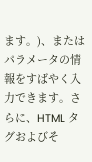ます。)、またはパラメータの情報をすばやく入力できます。さらに、HTML タグおよびそ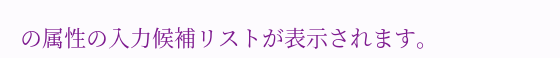の属性の入力候補リストが表示されます。